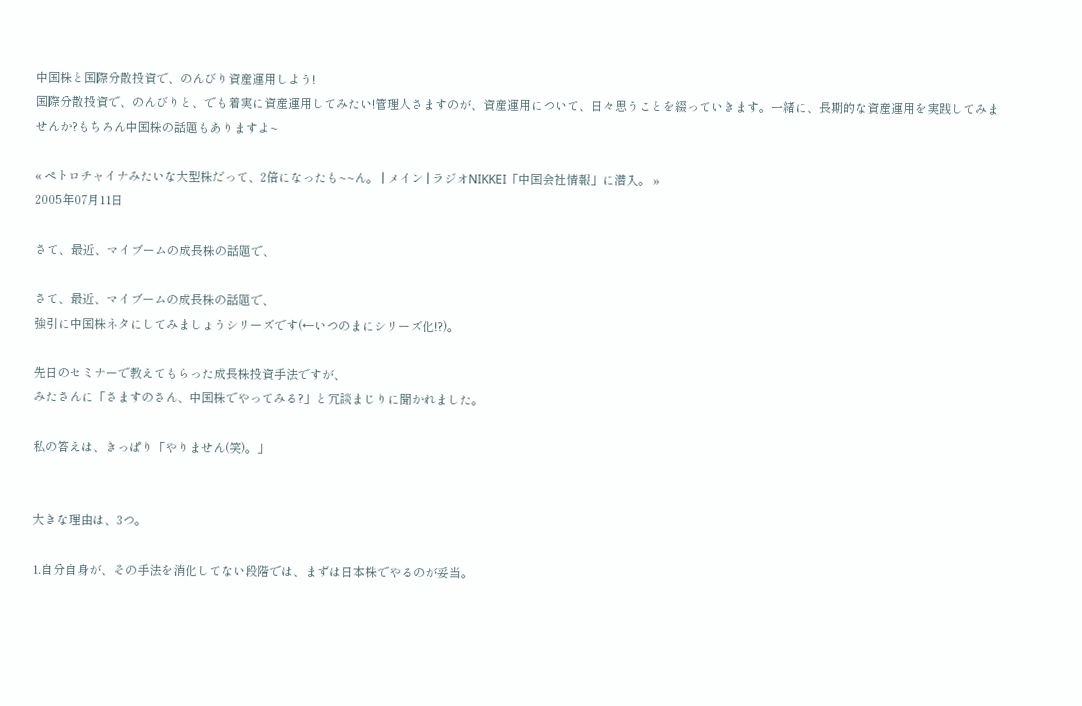中国株と国際分散投資で、のんびり資産運用しよう!
国際分散投資で、のんびりと、でも着実に資産運用してみたい!管理人さますのが、資産運用について、日々思うことを綴っていきます。一緒に、長期的な資産運用を実践してみませんか?もちろん中国株の話題もありますよ~

« ペトロチャイナみたいな大型株だって、2倍になったも~~ん。 | メイン | ラジオNIKKEI「中国会社情報」に潜入。 »
2005年07月11日

さて、最近、マイブームの成長株の話題で、

さて、最近、マイブームの成長株の話題で、
強引に中国株ネタにしてみましょうシリーズです(←いつのまにシリーズ化!?)。

先日のセミナーで教えてもらった成長株投資手法ですが、
みたさんに「さますのさん、中国株でやってみる?」と冗談まじりに聞かれました。

私の答えは、きっぱり「やりません(笑)。」


大きな理由は、3つ。

1.自分自身が、その手法を消化してない段階では、まずは日本株でやるのが妥当。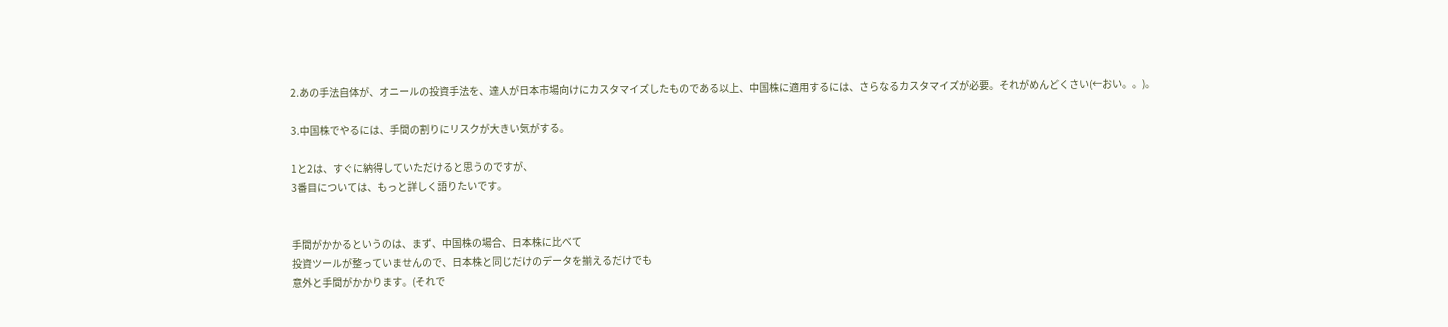2.あの手法自体が、オニールの投資手法を、達人が日本市場向けにカスタマイズしたものである以上、中国株に適用するには、さらなるカスタマイズが必要。それがめんどくさい(←おい。。)。

3.中国株でやるには、手間の割りにリスクが大きい気がする。

1と2は、すぐに納得していただけると思うのですが、
3番目については、もっと詳しく語りたいです。


手間がかかるというのは、まず、中国株の場合、日本株に比べて
投資ツールが整っていませんので、日本株と同じだけのデータを揃えるだけでも
意外と手間がかかります。(それで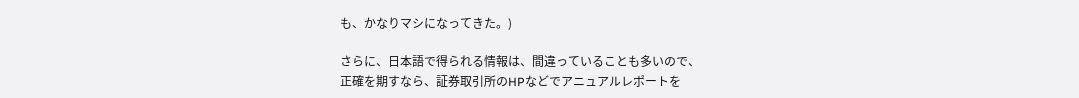も、かなりマシになってきた。)

さらに、日本語で得られる情報は、間違っていることも多いので、
正確を期すなら、証券取引所のHPなどでアニュアルレポートを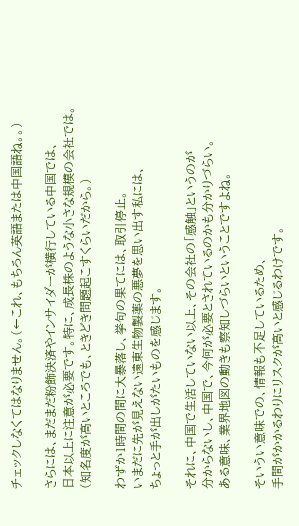チェックしなくてはなりません。(←これ、もちろん英語または中国語ね。。)

さらには、まだまだ粉飾決済やインサイダーが横行している中国では、
日本以上に注意が必要です。特に、成長株のような小さな規模の会社では。
(知名度が高いところでも、ときどき問題起こすくらいだから。)

わずか1時間の間に大暴落し、挙句の果てには、取引停止。
いまだに先が見えない遠東生物製薬の悪夢を思い出す私には、
ちょっと手が出しがたいものを感じます。

それに、中国で生活していない以上、その会社の「感触」というのが
分からないし、中国で、今何が必要とされているのかも分かりづらい。
ある意味、業界地図の動きも察知しづらいということですよね。

そいうい意味での、情報も不足しているため、
手間がかかるわりにリスクが高いと感じるわけです。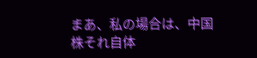まあ、私の場合は、中国株それ自体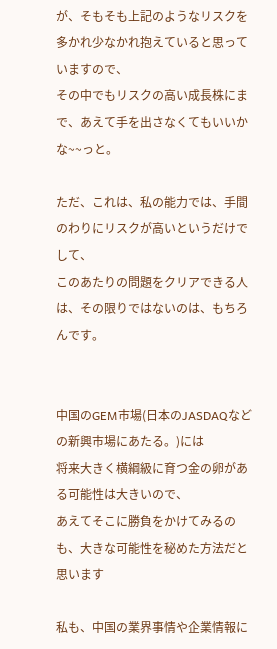が、そもそも上記のようなリスクを
多かれ少なかれ抱えていると思っていますので、
その中でもリスクの高い成長株にまで、あえて手を出さなくてもいいかな~~っと。

ただ、これは、私の能力では、手間のわりにリスクが高いというだけでして、
このあたりの問題をクリアできる人は、その限りではないのは、もちろんです。


中国のGEM市場(日本のJASDAQなどの新興市場にあたる。)には
将来大きく横綱級に育つ金の卵がある可能性は大きいので、
あえてそこに勝負をかけてみるのも、大きな可能性を秘めた方法だと思います

私も、中国の業界事情や企業情報に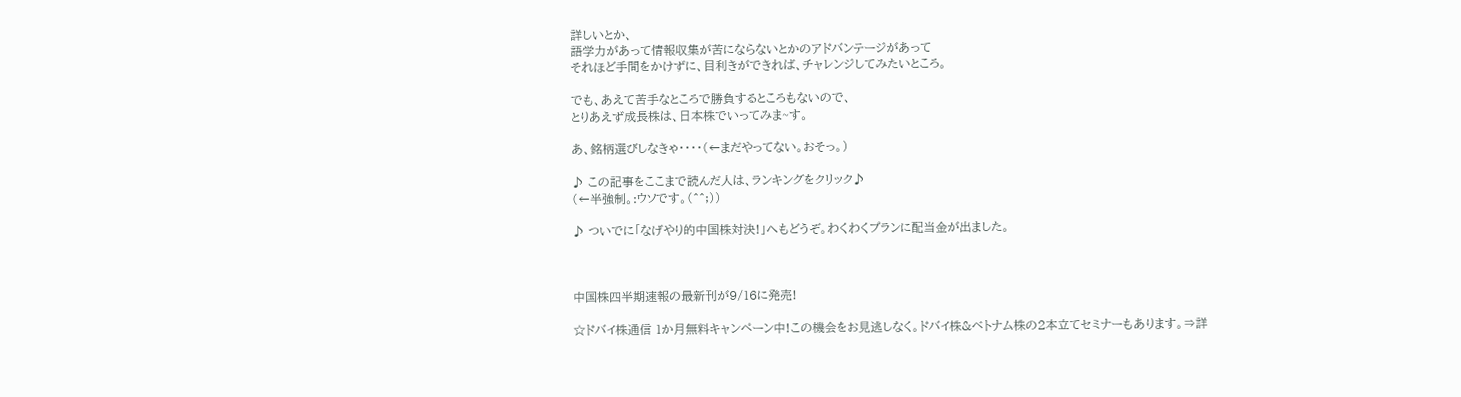詳しいとか、
語学力があって情報収集が苦にならないとかのアドバンテージがあって
それほど手間をかけずに、目利きができれば、チャレンジしてみたいところ。

でも、あえて苦手なところで勝負するところもないので、
とりあえず成長株は、日本株でいってみま~す。

あ、銘柄選びしなきゃ・・・・(←まだやってない。おそっ。)

♪ この記事をここまで読んだ人は、ランキングをクリック♪
(←半強制。:ウソです。(^^;))

♪ ついでに「なげやり的中国株対決!」へもどうぞ。わくわくプランに配当金が出ました。



中国株四半期速報の最新刊が9/16に発売!

☆ドバイ株通信 1か月無料キャンペーン中!この機会をお見逃しなく。ドバイ株&ベトナム株の2本立てセミナーもあります。⇒詳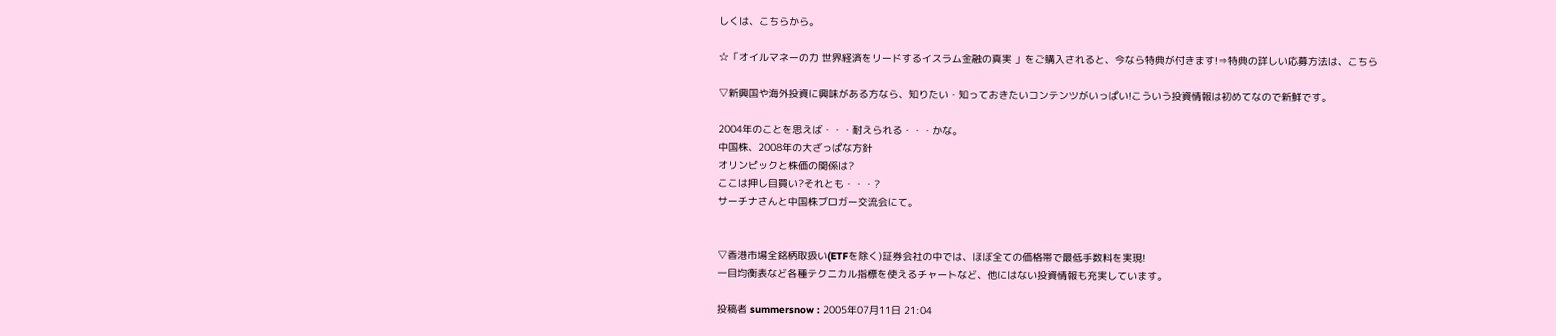しくは、こちらから。

☆「オイルマネーの力 世界経済をリードするイスラム金融の真実 」をご購入されると、今なら特典が付きます!⇒特典の詳しい応募方法は、こちら

▽新興国や海外投資に興味がある方なら、知りたい・知っておきたいコンテンツがいっぱい!こういう投資情報は初めてなので新鮮です。

2004年のことを思えば・・・耐えられる・・・かな。
中国株、2008年の大ざっぱな方針
オリンピックと株価の関係は?
ここは押し目買い?それとも・・・?
サーチナさんと中国株ブロガー交流会にて。


▽香港市場全銘柄取扱い(ETFを除く)証券会社の中では、ほぼ全ての価格帯で最低手数料を実現!
一目均衡表など各種テクニカル指標を使えるチャートなど、他にはない投資情報も充実しています。

投稿者 summersnow : 2005年07月11日 21:04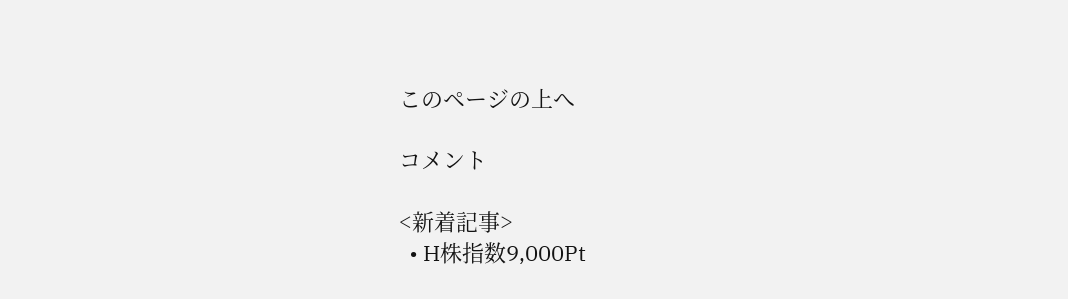このページの上へ

コメント

<新着記事>
  • H株指数9,000Pt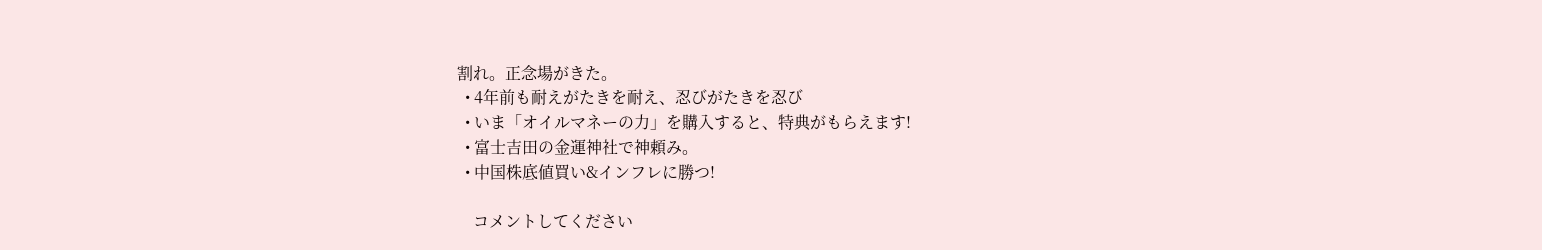割れ。正念場がきた。
  • 4年前も耐えがたきを耐え、忍びがたきを忍び
  • いま「オイルマネーの力」を購入すると、特典がもらえます!
  • 富士吉田の金運神社で神頼み。
  • 中国株底値買い&インフレに勝つ!

    コメントしてください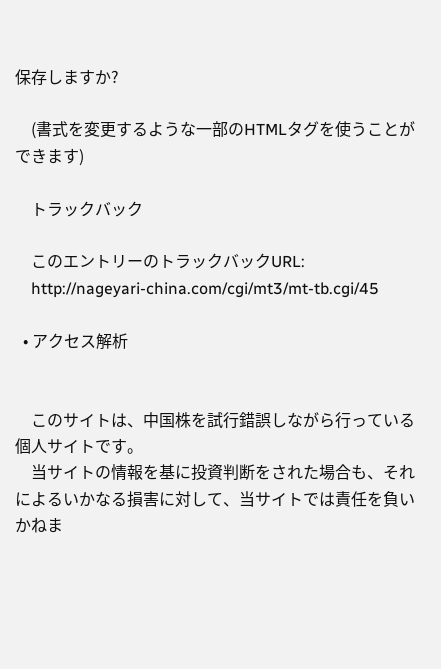保存しますか?

    (書式を変更するような一部のHTMLタグを使うことができます)

    トラックバック

    このエントリーのトラックバックURL:
    http://nageyari-china.com/cgi/mt3/mt-tb.cgi/45

  • アクセス解析


    このサイトは、中国株を試行錯誤しながら行っている個人サイトです。
    当サイトの情報を基に投資判断をされた場合も、それによるいかなる損害に対して、当サイトでは責任を負いかねま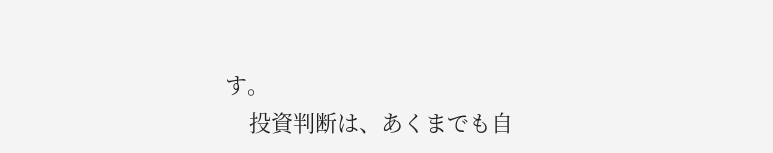す。
    投資判断は、あくまでも自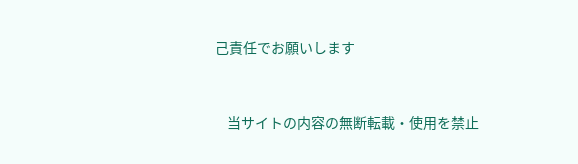己責任でお願いします


    当サイトの内容の無断転載・使用を禁止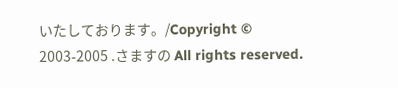いたしております。/Copyright © 2003-2005 .さますの All rights reserved.